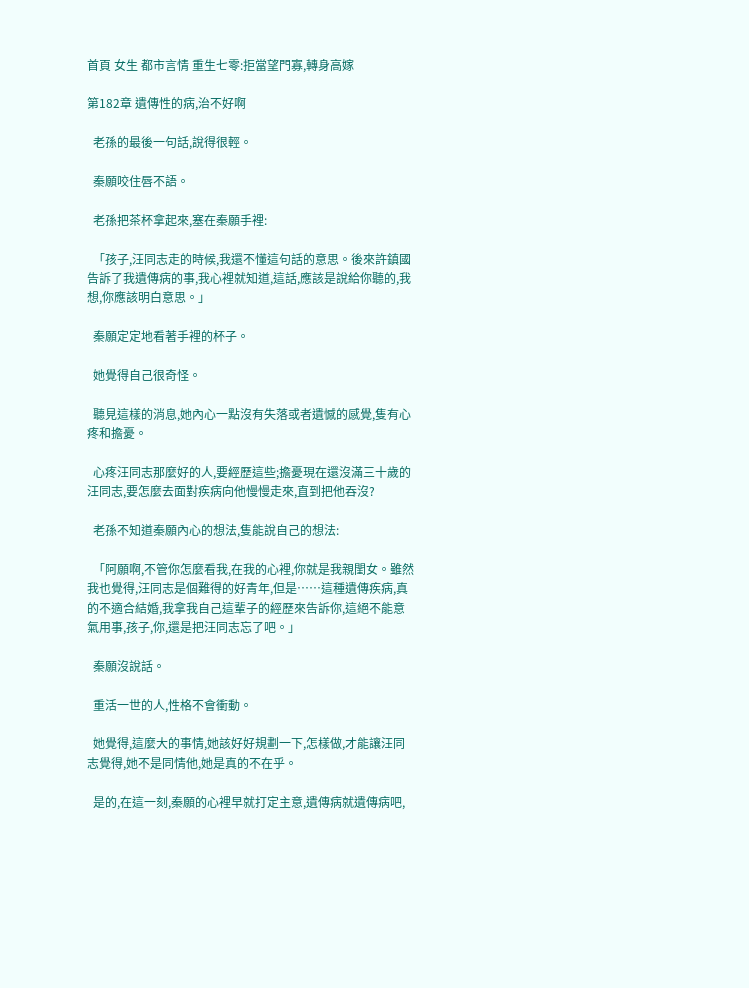首頁 女生 都市言情 重生七零:拒當望門寡,轉身高嫁

第182章 遺傳性的病,治不好啊

  老孫的最後一句話,說得很輕。

  秦願咬住唇不語。

  老孫把茶杯拿起來,塞在秦願手裡:

  「孩子,汪同志走的時候,我還不懂這句話的意思。後來許鎮國告訴了我遺傳病的事,我心裡就知道,這話,應該是說給你聽的,我想,你應該明白意思。」

  秦願定定地看著手裡的杯子。

  她覺得自己很奇怪。

  聽見這樣的消息,她內心一點沒有失落或者遺憾的感覺,隻有心疼和擔憂。

  心疼汪同志那麼好的人,要經歷這些;擔憂現在還沒滿三十歲的汪同志,要怎麼去面對疾病向他慢慢走來,直到把他吞沒?

  老孫不知道秦願內心的想法,隻能說自己的想法:

  「阿願啊,不管你怎麼看我,在我的心裡,你就是我親閨女。雖然我也覺得,汪同志是個難得的好青年,但是……這種遺傳疾病,真的不適合結婚,我拿我自己這輩子的經歷來告訴你,這絕不能意氣用事,孩子,你,還是把汪同志忘了吧。」

  秦願沒說話。

  重活一世的人,性格不會衝動。

  她覺得,這麼大的事情,她該好好規劃一下,怎樣做,才能讓汪同志覺得,她不是同情他,她是真的不在乎。

  是的,在這一刻,秦願的心裡早就打定主意,遺傳病就遺傳病吧,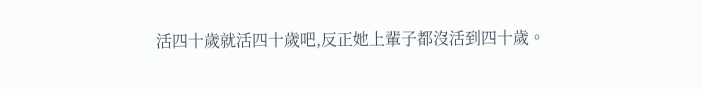活四十歲就活四十歲吧,反正她上輩子都沒活到四十歲。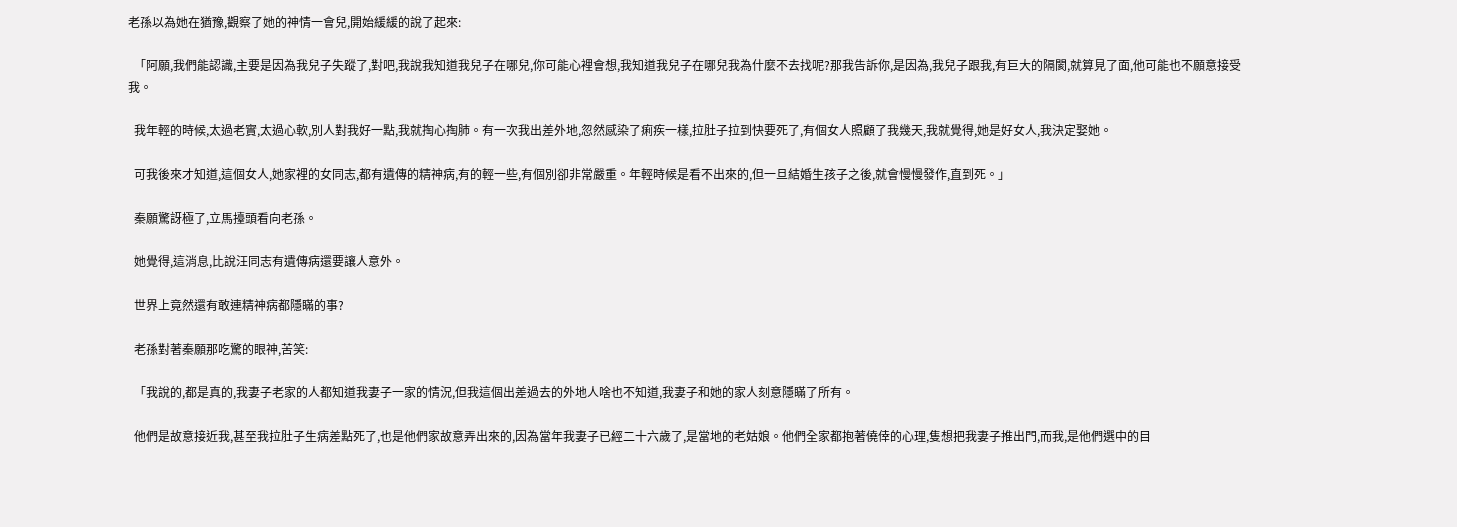老孫以為她在猶豫,觀察了她的神情一會兒,開始緩緩的說了起來:

  「阿願,我們能認識,主要是因為我兒子失蹤了,對吧,我說我知道我兒子在哪兒,你可能心裡會想,我知道我兒子在哪兒我為什麼不去找呢?那我告訴你,是因為,我兒子跟我,有巨大的隔閡,就算見了面,他可能也不願意接受我。

  我年輕的時候,太過老實,太過心軟,別人對我好一點,我就掏心掏肺。有一次我出差外地,忽然感染了痢疾一樣,拉肚子拉到快要死了,有個女人照顧了我幾天,我就覺得,她是好女人,我決定娶她。

  可我後來才知道,這個女人,她家裡的女同志,都有遺傳的精神病,有的輕一些,有個別卻非常嚴重。年輕時候是看不出來的,但一旦結婚生孩子之後,就會慢慢發作,直到死。」

  秦願驚訝極了,立馬擡頭看向老孫。

  她覺得,這消息,比說汪同志有遺傳病還要讓人意外。

  世界上竟然還有敢連精神病都隱瞞的事?

  老孫對著秦願那吃驚的眼神,苦笑:

  「我說的,都是真的,我妻子老家的人都知道我妻子一家的情況,但我這個出差過去的外地人啥也不知道,我妻子和她的家人刻意隱瞞了所有。

  他們是故意接近我,甚至我拉肚子生病差點死了,也是他們家故意弄出來的,因為當年我妻子已經二十六歲了,是當地的老姑娘。他們全家都抱著僥倖的心理,隻想把我妻子推出門,而我,是他們選中的目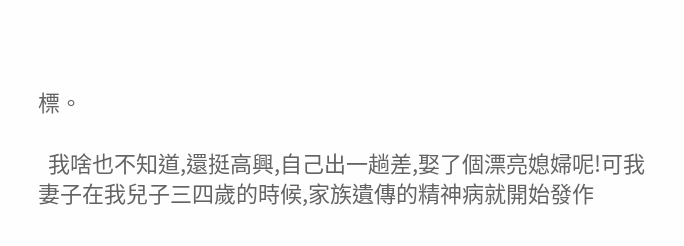標。

  我啥也不知道,還挺高興,自己出一趟差,娶了個漂亮媳婦呢!可我妻子在我兒子三四歲的時候,家族遺傳的精神病就開始發作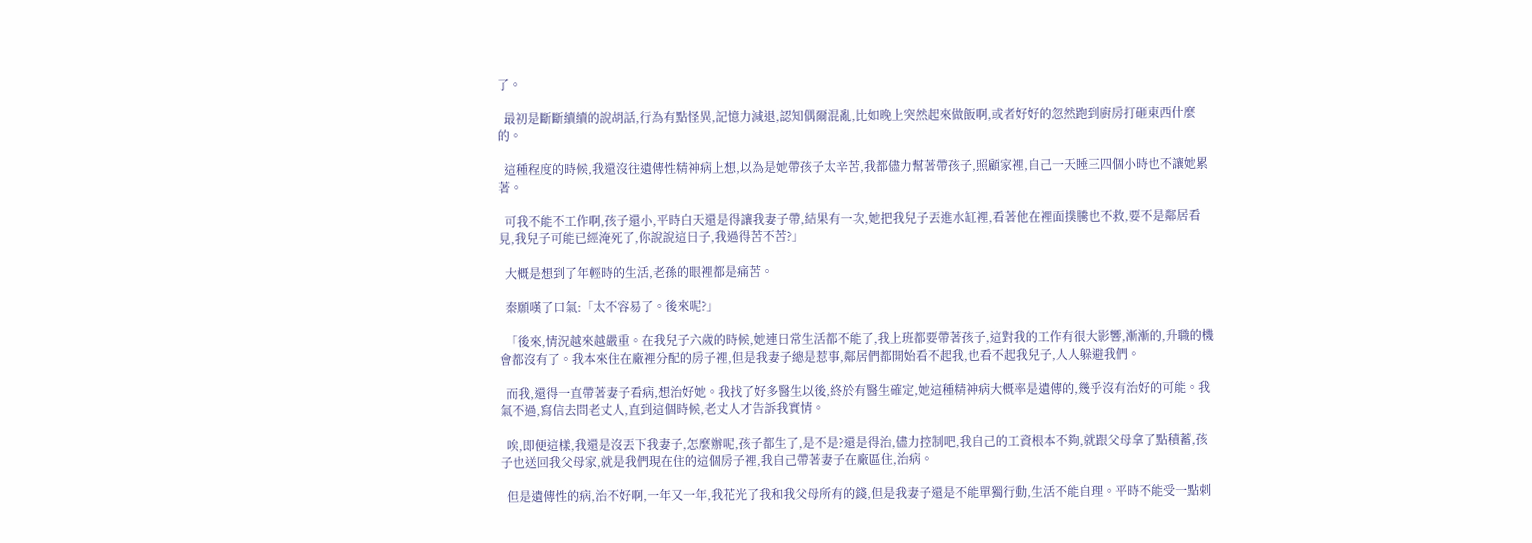了。

  最初是斷斷續續的說胡話,行為有點怪異,記憶力減退,認知偶爾混亂,比如晚上突然起來做飯啊,或者好好的忽然跑到廚房打砸東西什麼的。

  這種程度的時候,我還沒往遺傳性精神病上想,以為是她帶孩子太辛苦,我都儘力幫著帶孩子,照顧家裡,自己一天睡三四個小時也不讓她累著。

  可我不能不工作啊,孩子還小,平時白天還是得讓我妻子帶,結果有一次,她把我兒子丟進水缸裡,看著他在裡面撲騰也不救,要不是鄰居看見,我兒子可能已經淹死了,你說說這日子,我過得苦不苦?」

  大概是想到了年輕時的生活,老孫的眼裡都是痛苦。

  秦願嘆了口氣:「太不容易了。後來呢?」

  「後來,情況越來越嚴重。在我兒子六歲的時候,她連日常生活都不能了,我上班都要帶著孩子,這對我的工作有很大影響,漸漸的,升職的機會都沒有了。我本來住在廠裡分配的房子裡,但是我妻子總是惹事,鄰居們都開始看不起我,也看不起我兒子,人人躲避我們。

  而我,還得一直帶著妻子看病,想治好她。我找了好多醫生以後,終於有醫生確定,她這種精神病大概率是遺傳的,幾乎沒有治好的可能。我氣不過,寫信去問老丈人,直到這個時候,老丈人才告訴我實情。

  唉,即便這樣,我還是沒丟下我妻子,怎麼辦呢,孩子都生了,是不是?還是得治,儘力控制吧,我自己的工資根本不夠,就跟父母拿了點積蓄,孩子也送回我父母家,就是我們現在住的這個房子裡,我自己帶著妻子在廠區住,治病。

  但是遺傳性的病,治不好啊,一年又一年,我花光了我和我父母所有的錢,但是我妻子還是不能單獨行動,生活不能自理。平時不能受一點刺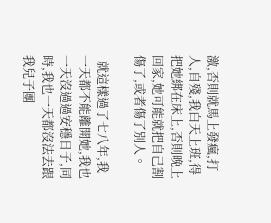激,否則就馬上發瘋,打人,自殘,我白天上班,得把她綁在床上,否則晚上回家,她可能就把自己割傷了,或者傷了別人。

  就這樣過了七八年,我一天都不能離開她,我也一天沒過過安穩日子,同時,我也一天都沒法去跟我兒子團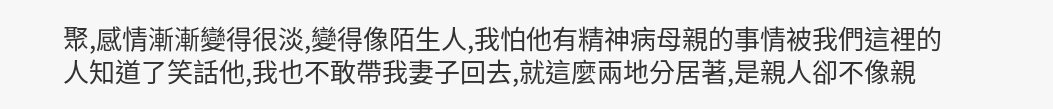聚,感情漸漸變得很淡,變得像陌生人,我怕他有精神病母親的事情被我們這裡的人知道了笑話他,我也不敢帶我妻子回去,就這麼兩地分居著,是親人卻不像親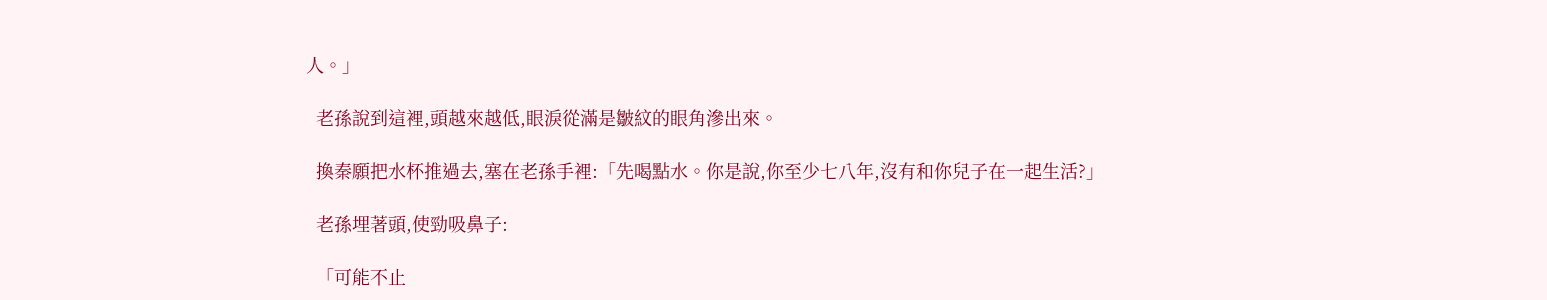人。」

  老孫說到這裡,頭越來越低,眼淚從滿是皺紋的眼角滲出來。

  換秦願把水杯推過去,塞在老孫手裡:「先喝點水。你是說,你至少七八年,沒有和你兒子在一起生活?」

  老孫埋著頭,使勁吸鼻子:

  「可能不止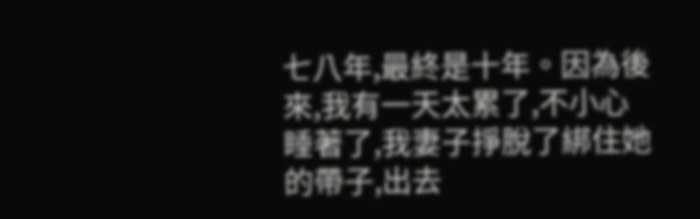七八年,最終是十年。因為後來,我有一天太累了,不小心睡著了,我妻子掙脫了綁住她的帶子,出去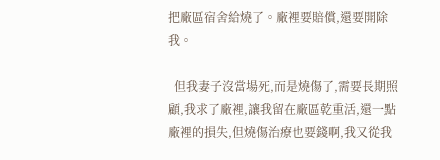把廠區宿舍給燒了。廠裡要賠償,還要開除我。

  但我妻子沒當場死,而是燒傷了,需要長期照顧,我求了廠裡,讓我留在廠區乾重活,還一點廠裡的損失,但燒傷治療也要錢啊,我又從我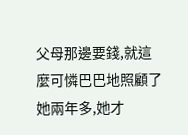父母那邊要錢,就這麼可憐巴巴地照顧了她兩年多,她才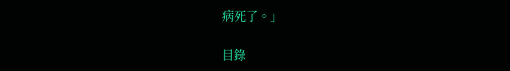病死了。」

目錄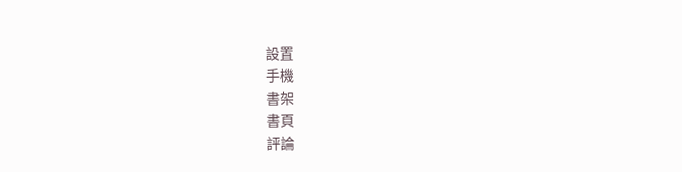設置
手機
書架
書頁
評論